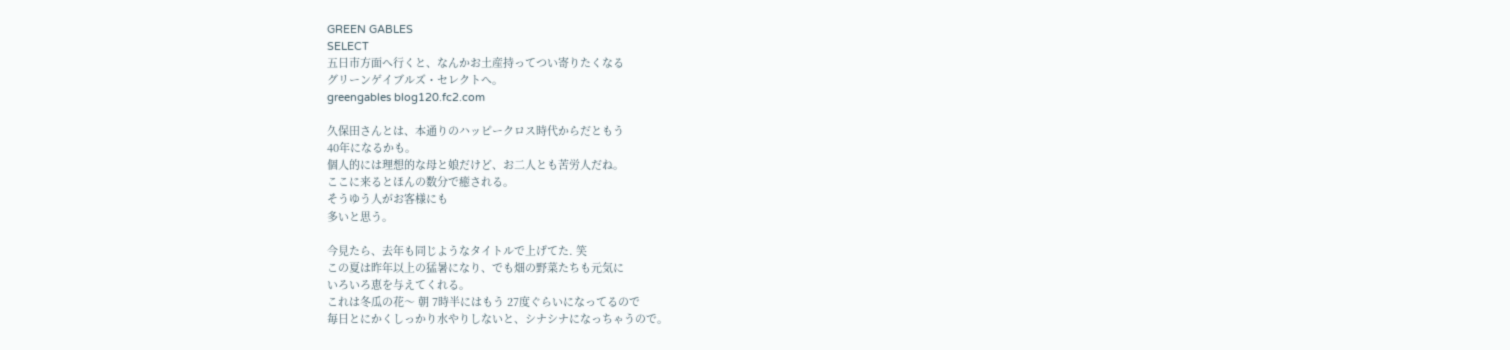GREEN GABLES
SELECT
五日市方面へ行くと、なんかお土産持ってつい寄りたくなる
グリーンゲイブルズ・セレクトへ。
greengables blog120.fc2.com

久保田さんとは、本通りのハッピークロス時代からだともう
40年になるかも。
個人的には理想的な母と娘だけど、お二人とも苦労人だね。
ここに来るとほんの数分で癒される。
そうゆう人がお客様にも
多いと思う。

今見たら、去年も同じようなタイトルで上げてた. 笑
この夏は昨年以上の猛暑になり、でも畑の野菜たちも元気に
いろいろ恵を与えてくれる。
これは冬瓜の花〜 朝 7時半にはもう 27度ぐらいになってるので
毎日とにかくしっかり水やりしないと、シナシナになっちゃうので。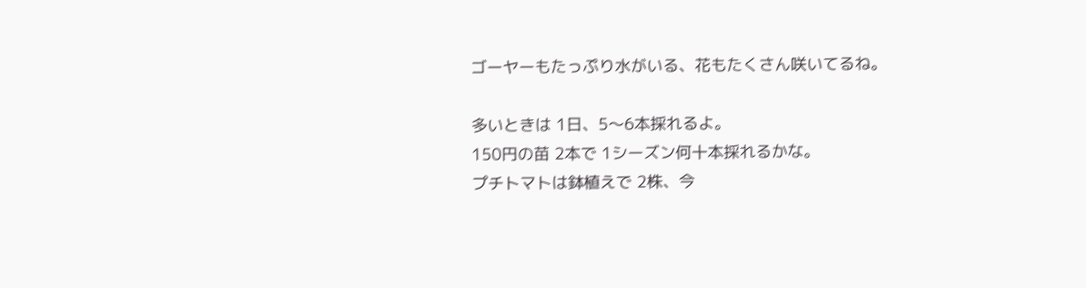ゴーヤーもたっぷり水がいる、花もたくさん咲いてるね。

多いときは 1日、5〜6本採れるよ。
150円の苗 2本で 1シーズン何十本採れるかな。
プチトマトは鉢植えで 2株、今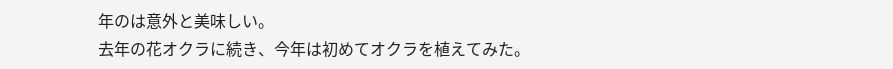年のは意外と美味しい。
去年の花オクラに続き、今年は初めてオクラを植えてみた。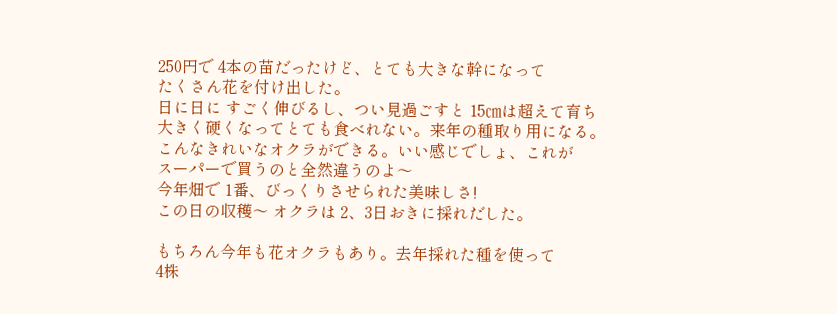250円で 4本の苗だったけど、とても大きな幹になって
たくさん花を付け出した。
日に日に すごく伸びるし、つい見過ごすと 15㎝は超えて育ち
大きく硬くなってとても食べれない。来年の種取り用になる。
こんなきれいなオクラができる。いい感じでしょ、これが
スーパーで買うのと全然違うのよ〜
今年畑で 1番、びっくりさせられた美味しさ!
この日の収穫〜 オクラは 2、3日おきに採れだした。

もちろん今年も花オクラもあり。去年採れた種を使って
4株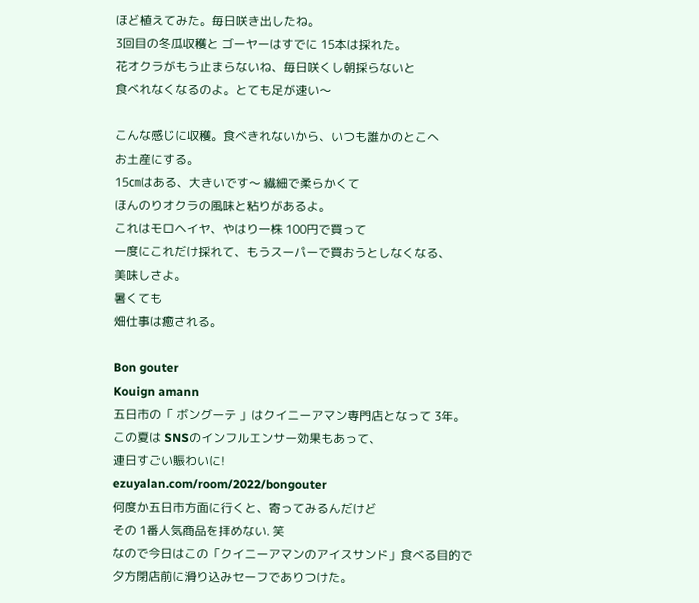ほど植えてみた。毎日咲き出したね。
3回目の冬瓜収穫と ゴーヤーはすでに 15本は採れた。
花オクラがもう止まらないね、毎日咲くし朝採らないと
食べれなくなるのよ。とても足が速い〜

こんな感じに収穫。食べきれないから、いつも誰かのとこへ
お土産にする。
15㎝はある、大きいです〜 繊細で柔らかくて
ほんのりオクラの風味と粘りがあるよ。
これはモロヘイヤ、やはり一株 100円で買って
一度にこれだけ採れて、もうスーパーで買おうとしなくなる、
美味しさよ。
暑くても
畑仕事は癒される。

Bon gouter
Kouign amann
五日市の「 ボングーテ 」はクイニーアマン専門店となって 3年。
この夏は SNSのインフルエンサー効果もあって、
連日すごい賑わいに!
ezuyalan.com/room/2022/bongouter
何度か五日市方面に行くと、寄ってみるんだけど
その 1番人気商品を拝めない. 笑
なので今日はこの「クイニーアマンのアイスサンド」食べる目的で
夕方閉店前に滑り込みセーフでありつけた。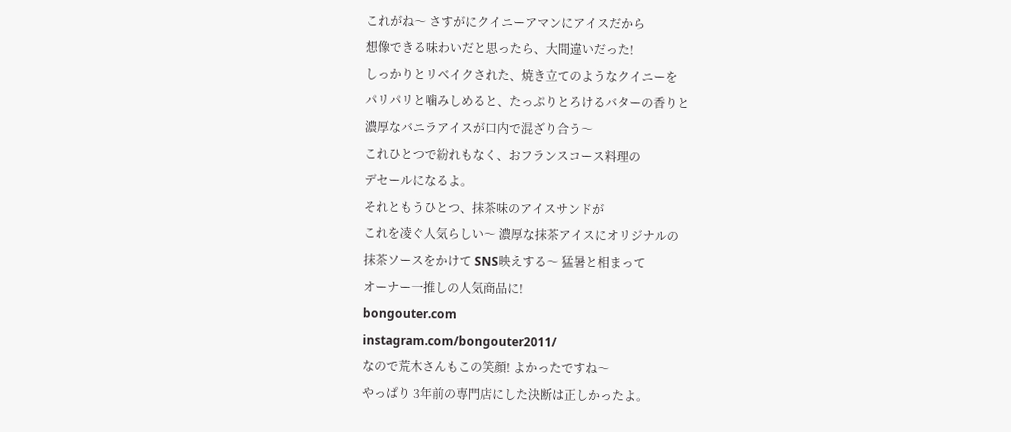これがね〜 さすがにクイニーアマンにアイスだから
想像できる味わいだと思ったら、大間違いだった!
しっかりとリベイクされた、焼き立てのようなクイニーを
パリパリと噛みしめると、たっぷりとろけるバターの香りと
濃厚なバニラアイスが口内で混ざり合う〜
これひとつで紛れもなく、おフランスコース料理の
デセールになるよ。
それともうひとつ、抹茶味のアイスサンドが
これを凌ぐ人気らしい〜 濃厚な抹茶アイスにオリジナルの
抹茶ソースをかけて SNS映えする〜 猛暑と相まって
オーナー一推しの人気商品に!
bongouter.com
instagram.com/bongouter2011/
なので荒木さんもこの笑顔! よかったですね〜
やっぱり 3年前の専門店にした決断は正しかったよ。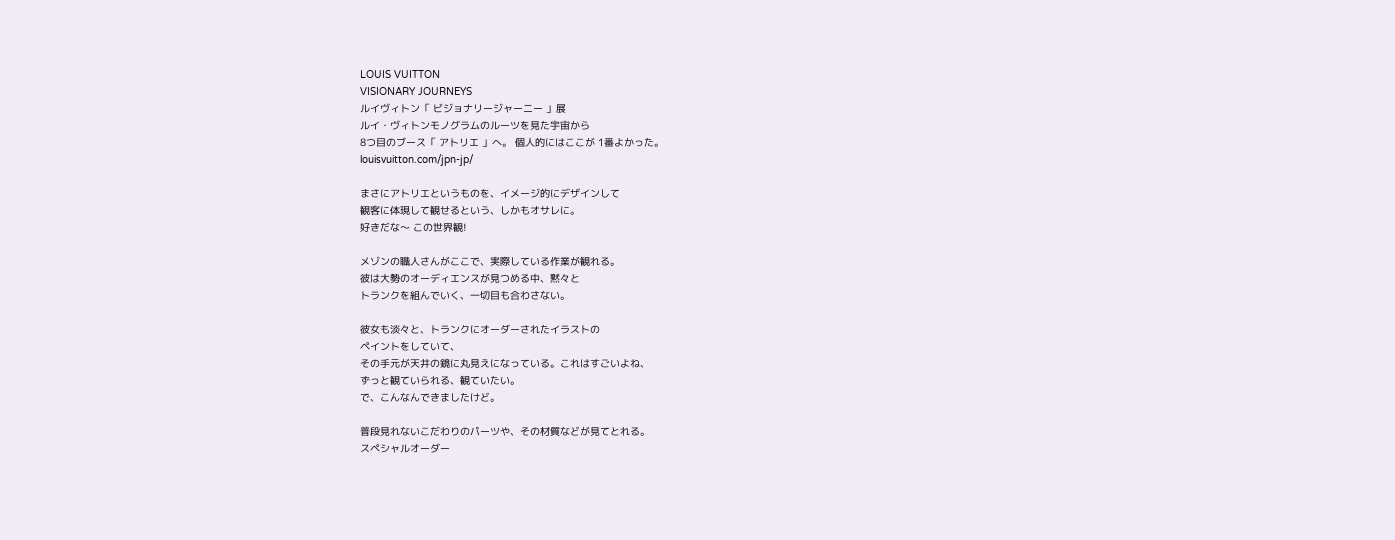LOUIS VUITTON
VISIONARY JOURNEYS
ルイヴィトン「 ビジョナリージャーニー 」展
ルイ・ヴィトンモノグラムのルーツを見た宇宙から
8つ目のブース「 アトリエ 」へ。 個人的にはここが 1番よかった。
louisvuitton.com/jpn-jp/

まさにアトリエというものを、イメージ的にデザインして
観客に体現して観せるという、しかもオサレに。
好きだな〜 この世界観!

メゾンの職人さんがここで、実際している作業が観れる。
彼は大勢のオーディエンスが見つめる中、黙々と
トランクを組んでいく、一切目も合わさない。

彼女も淡々と、トランクにオーダーされたイラストの
ペイントをしていて、
その手元が天井の鏡に丸見えになっている。これはすごいよね、
ずっと観ていられる、観ていたい。
で、こんなんできましたけど。

普段見れないこだわりのパーツや、その材質などが見てとれる。
スペシャルオーダー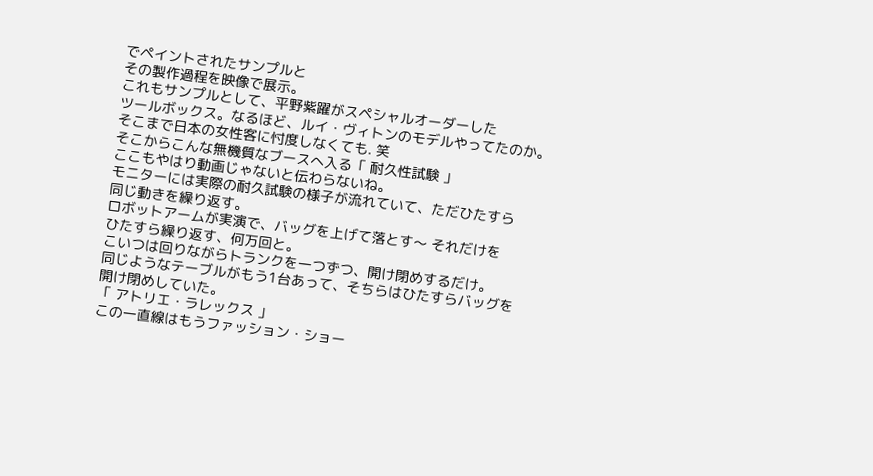でペイントされたサンプルと
その製作過程を映像で展示。
これもサンプルとして、平野紫躍がスペシャルオーダーした
ツールボックス。なるほど、ルイ・ヴィトンのモデルやってたのか。
そこまで日本の女性客に忖度しなくても. 笑
そこからこんな無機質なブースへ入る「 耐久性試験 」
ここもやはり動画じゃないと伝わらないね。
モニターには実際の耐久試験の様子が流れていて、ただひたすら
同じ動きを繰り返す。
ロボットアームが実演で、バッグを上げて落とす〜 それだけを
ひたすら繰り返す、何万回と。
こいつは回りながらトランクを一つずつ、開け閉めするだけ。
同じようなテーブルがもう1台あって、そちらはひたすらバッグを
開け閉めしていた。
「 アトリエ・ラレックス 」
この一直線はもうファッション・ショー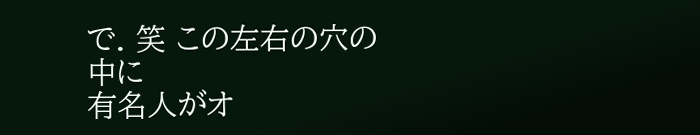で. 笑 この左右の穴の中に
有名人がオ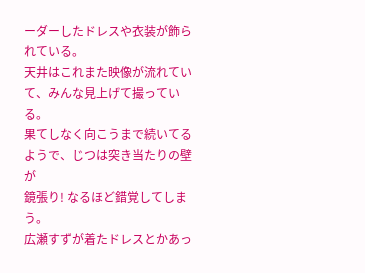ーダーしたドレスや衣装が飾られている。
天井はこれまた映像が流れていて、みんな見上げて撮っている。
果てしなく向こうまで続いてるようで、じつは突き当たりの壁が
鏡張り! なるほど錯覚してしまう。
広瀬すずが着たドレスとかあっ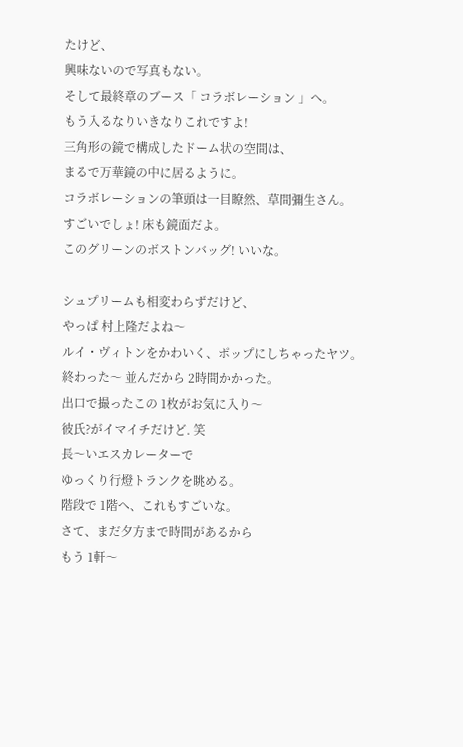たけど、
興味ないので写真もない。
そして最終章のブース「 コラボレーション 」へ。
もう入るなりいきなりこれですよ!
三角形の鏡で構成したドーム状の空間は、
まるで万華鏡の中に居るように。
コラボレーションの筆頭は一目瞭然、草間彌生さん。
すごいでしょ! 床も鏡面だよ。
このグリーンのボストンバッグ! いいな。

シュプリームも相変わらずだけど、
やっぱ 村上隆だよね〜
ルイ・ヴィトンをかわいく、ポップにしちゃったヤツ。
終わった〜 並んだから 2時間かかった。
出口で撮ったこの 1枚がお気に入り〜
彼氏?がイマイチだけど. 笑
長〜いエスカレーターで
ゆっくり行燈トランクを眺める。
階段で 1階へ、これもすごいな。
さて、まだ夕方まで時間があるから
もう 1軒〜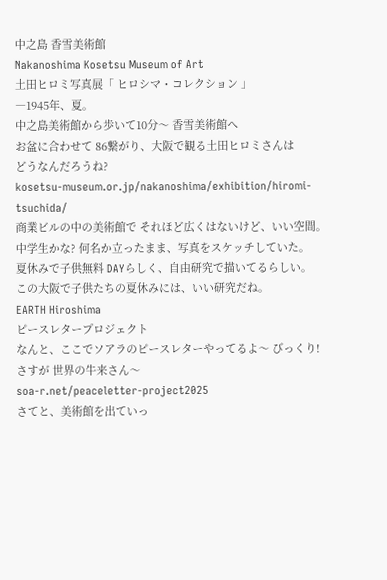中之島 香雪美術館
Nakanoshima Kosetsu Museum of Art
土田ヒロミ写真展「 ヒロシマ・コレクション 」
―1945年、夏。
中之島美術館から歩いて10分〜 香雪美術館へ
お盆に合わせて 86繋がり、大阪で観る土田ヒロミさんは
どうなんだろうね?
kosetsu-museum.or.jp/nakanoshima/exhibition/hiromi-tsuchida/
商業ビルの中の美術館で それほど広くはないけど、いい空間。
中学生かな? 何名か立ったまま、写真をスケッチしていた。
夏休みで子供無料 DAYらしく、自由研究で描いてるらしい。
この大阪で子供たちの夏休みには、いい研究だね。
EARTH Hiroshima
ピースレタープロジェクト
なんと、ここでソアラのピースレターやってるよ〜 びっくり!
さすが 世界の牛来さん〜
soa-r.net/peaceletter-project2025
さてと、美術館を出ていっ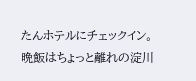たんホテルにチェックイン。
晩飯はちょっと離れの淀川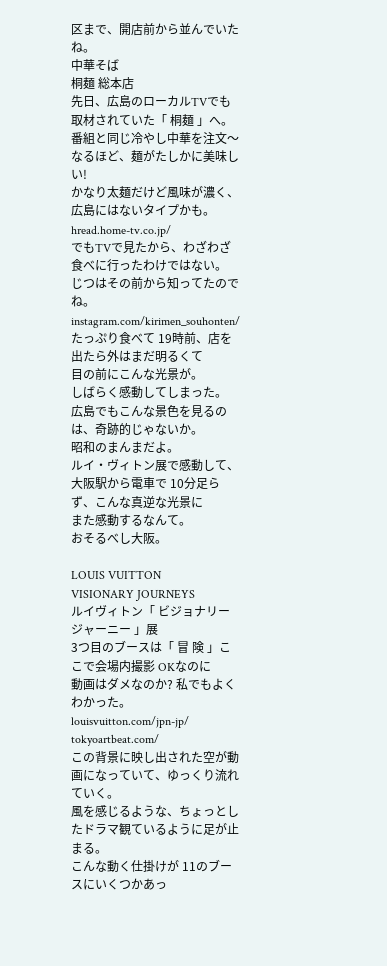区まで、開店前から並んでいたね。
中華そば
桐麺 総本店
先日、広島のローカルTVでも取材されていた「 桐麺 」へ。
番組と同じ冷やし中華を注文〜 なるほど、麺がたしかに美味しい!
かなり太麺だけど風味が濃く、広島にはないタイプかも。
hread.home-tv.co.jp/
でもTVで見たから、わざわざ食べに行ったわけではない。
じつはその前から知ってたのでね。
instagram.com/kirimen_souhonten/
たっぷり食べて 19時前、店を出たら外はまだ明るくて
目の前にこんな光景が。
しばらく感動してしまった。
広島でもこんな景色を見るのは、奇跡的じゃないか。
昭和のまんまだよ。
ルイ・ヴィトン展で感動して、
大阪駅から電車で 10分足らず、こんな真逆な光景に
また感動するなんて。
おそるべし大阪。

LOUIS VUITTON
VISIONARY JOURNEYS
ルイヴィトン「 ビジョナリージャーニー 」展
3つ目のブースは「 冒 険 」ここで会場内撮影 OKなのに
動画はダメなのか? 私でもよくわかった。
louisvuitton.com/jpn-jp/
tokyoartbeat.com/
この背景に映し出された空が動画になっていて、ゆっくり流れていく。
風を感じるような、ちょっとしたドラマ観ているように足が止まる。
こんな動く仕掛けが 11のブースにいくつかあっ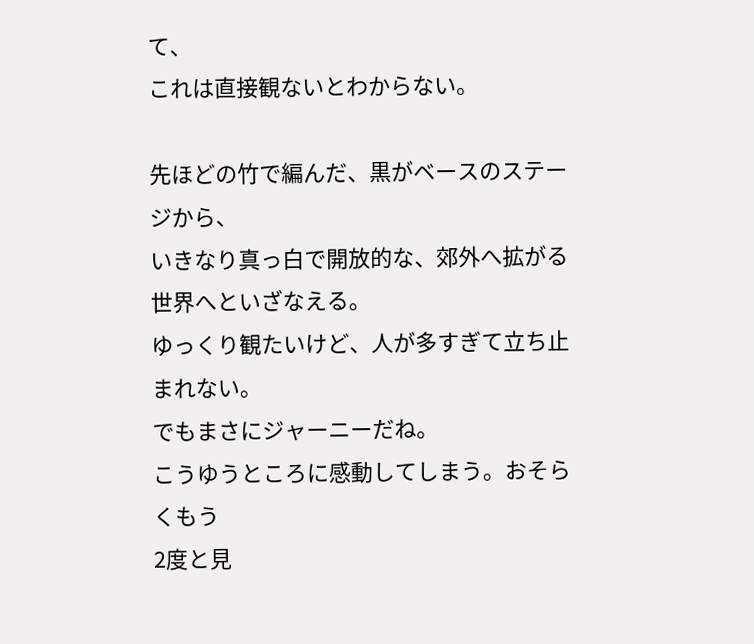て、
これは直接観ないとわからない。

先ほどの竹で編んだ、黒がベースのステージから、
いきなり真っ白で開放的な、郊外へ拡がる世界へといざなえる。
ゆっくり観たいけど、人が多すぎて立ち止まれない。
でもまさにジャーニーだね。
こうゆうところに感動してしまう。おそらくもう
2度と見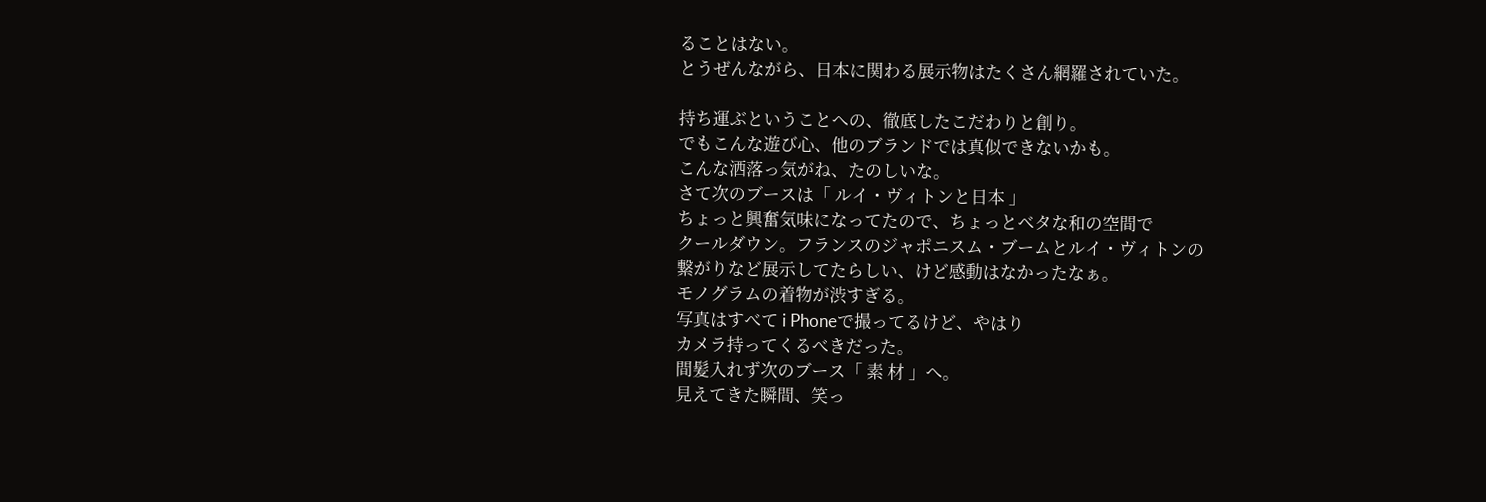ることはない。
とうぜんながら、日本に関わる展示物はたくさん網羅されていた。

持ち運ぶということへの、徹底したこだわりと創り。
でもこんな遊び心、他のブランドでは真似できないかも。
こんな洒落っ気がね、たのしいな。
さて次のブースは「 ルイ・ヴィトンと日本 」
ちょっと興奮気味になってたので、ちょっとベタな和の空間で
クールダウン。フランスのジャポニスム・ブームとルイ・ヴィトンの
繋がりなど展示してたらしい、けど感動はなかったなぁ。
モノグラムの着物が渋すぎる。
写真はすべて i Phoneで撮ってるけど、やはり
カメラ持ってくるべきだった。
間髪入れず次のブース「 素 材 」へ。
見えてきた瞬間、笑っ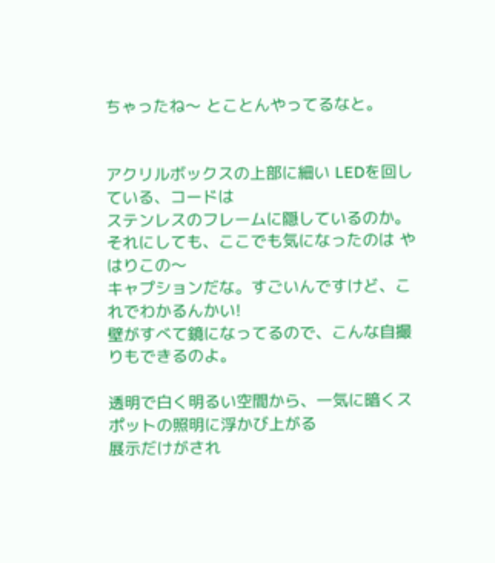ちゃったね〜 とことんやってるなと。


アクリルボックスの上部に細い LEDを回している、コードは
ステンレスのフレームに隠しているのか。
それにしても、ここでも気になったのは やはりこの〜
キャプションだな。すごいんですけど、これでわかるんかい!
壁がすべて鏡になってるので、こんな自撮りもできるのよ。

透明で白く明るい空間から、一気に暗くスポットの照明に浮かび上がる
展示だけがされ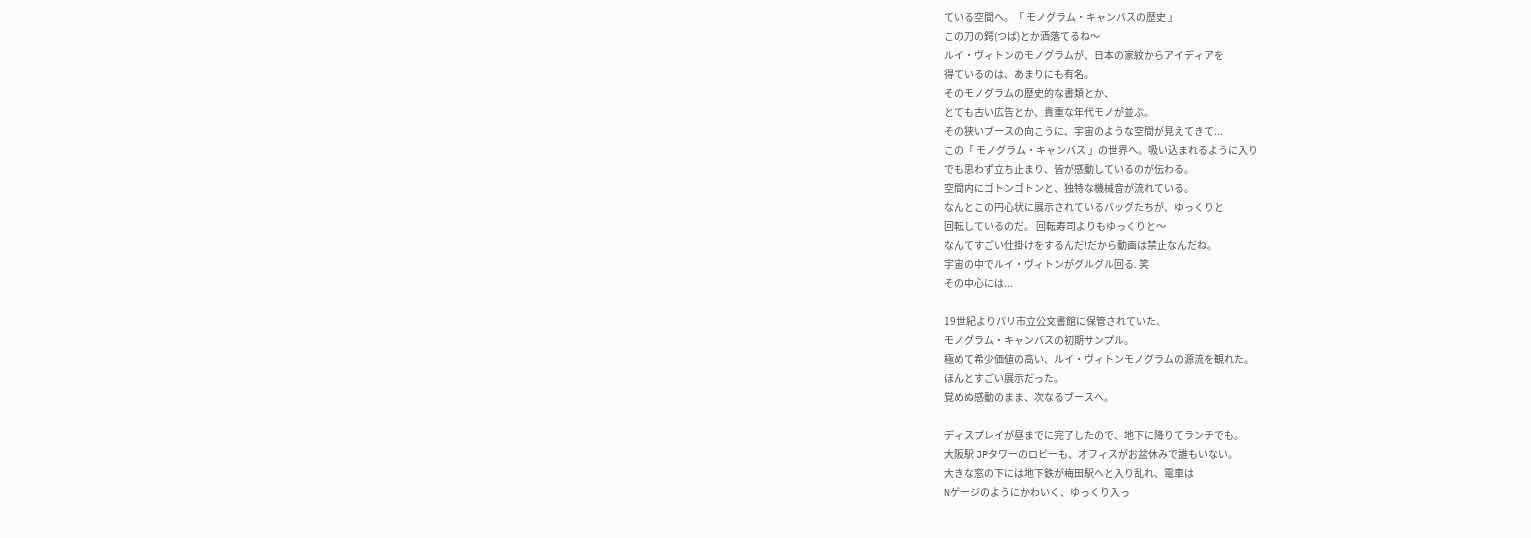ている空間へ。「 モノグラム・キャンバスの歴史 」
この刀の鍔(つば)とか洒落てるね〜
ルイ・ヴィトンのモノグラムが、日本の家紋からアイディアを
得ているのは、あまりにも有名。
そのモノグラムの歴史的な書類とか、
とても古い広告とか、貴重な年代モノが並ぶ。
その狭いブースの向こうに、宇宙のような空間が見えてきて...
この「 モノグラム・キャンバス 」の世界へ。吸い込まれるように入り
でも思わず立ち止まり、皆が感動しているのが伝わる。
空間内にゴトンゴトンと、独特な機械音が流れている。
なんとこの円心状に展示されているバッグたちが、ゆっくりと
回転しているのだ。 回転寿司よりもゆっくりと〜
なんてすごい仕掛けをするんだ!だから動画は禁止なんだね。
宇宙の中でルイ・ヴィトンがグルグル回る. 笑
その中心には...

19世紀よりパリ市立公文書館に保管されていた、
モノグラム・キャンバスの初期サンプル。
極めて希少価値の高い、ルイ・ヴィトンモノグラムの源流を観れた。
ほんとすごい展示だった。
覚めぬ感動のまま、次なるブースへ。

ディスプレイが昼までに完了したので、地下に降りてランチでも。
大阪駅 JPタワーのロビーも、オフィスがお盆休みで誰もいない。
大きな窓の下には地下鉄が梅田駅へと入り乱れ、電車は
Nゲージのようにかわいく、ゆっくり入っ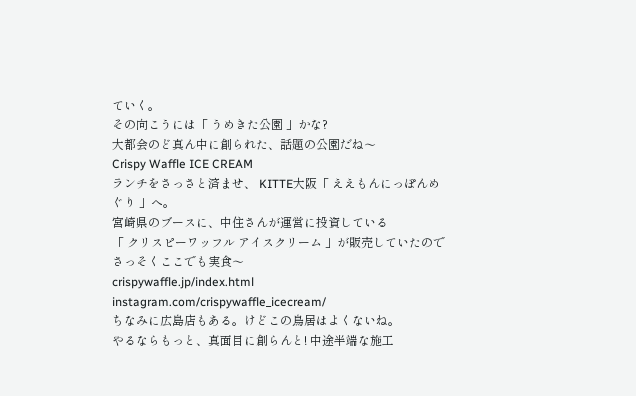ていく。
その向こうには「 うめきた公園 」かな?
大都会のど真ん中に創られた、話題の公園だね〜
Crispy Waffle ICE CREAM
ランチをさっさと済ませ、 KITTE大阪「 ええもんにっぽんめぐり 」へ。
宮崎県のブースに、中住さんが運営に投資している
「 クリスピーワッフル アイスクリーム 」が販売していたので
さっそくここでも実食〜
crispywaffle.jp/index.html
instagram.com/crispywaffle_icecream/
ちなみに広島店もある。けどこの鳥居はよくないね。
やるならもっと、真面目に創らんと! 中途半端な施工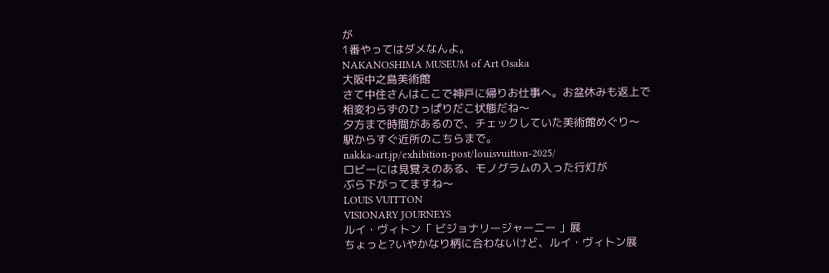が
1番やってはダメなんよ。
NAKANOSHIMA MUSEUM of Art Osaka
大阪中之島美術館
さて中住さんはここで神戸に帰りお仕事へ。お盆休みも返上で
相変わらずのひっぱりだこ状態だね〜
夕方まで時間があるので、チェックしていた美術館めぐり〜
駅からすぐ近所のこちらまで。
nakka-art.jp/exhibition-post/louisvuitton-2025/
ロビーには見覚えのある、モノグラムの入った行灯が
ぶら下がってますね〜
LOUIS VUITTON
VISIONARY JOURNEYS
ルイ・ヴィトン「 ビジョナリージャーニー 」展
ちょっと?いやかなり柄に合わないけど、ルイ・ヴィトン展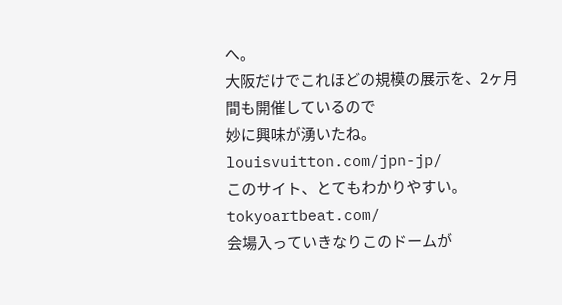へ。
大阪だけでこれほどの規模の展示を、2ヶ月間も開催しているので
妙に興味が湧いたね。
louisvuitton.com/jpn-jp/
このサイト、とてもわかりやすい。tokyoartbeat.com/
会場入っていきなりこのドームが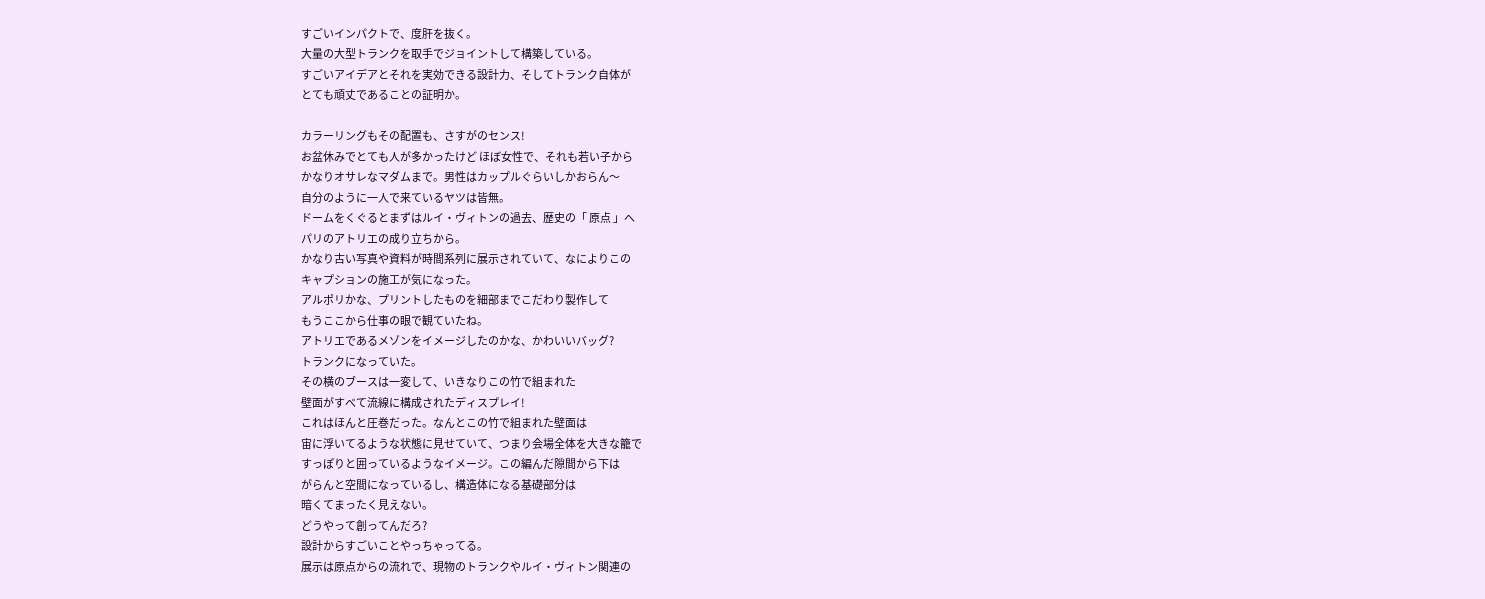すごいインパクトで、度肝を抜く。
大量の大型トランクを取手でジョイントして構築している。
すごいアイデアとそれを実効できる設計力、そしてトランク自体が
とても頑丈であることの証明か。

カラーリングもその配置も、さすがのセンス!
お盆休みでとても人が多かったけど ほぼ女性で、それも若い子から
かなりオサレなマダムまで。男性はカップルぐらいしかおらん〜
自分のように一人で来ているヤツは皆無。
ドームをくぐるとまずはルイ・ヴィトンの過去、歴史の「 原点 」へ
パリのアトリエの成り立ちから。
かなり古い写真や資料が時間系列に展示されていて、なによりこの
キャプションの施工が気になった。
アルポリかな、プリントしたものを細部までこだわり製作して
もうここから仕事の眼で観ていたね。
アトリエであるメゾンをイメージしたのかな、かわいいバッグ?
トランクになっていた。
その横のブースは一変して、いきなりこの竹で組まれた
壁面がすべて流線に構成されたディスプレイ!
これはほんと圧巻だった。なんとこの竹で組まれた壁面は
宙に浮いてるような状態に見せていて、つまり会場全体を大きな籠で
すっぽりと囲っているようなイメージ。この編んだ隙間から下は
がらんと空間になっているし、構造体になる基礎部分は
暗くてまったく見えない。
どうやって創ってんだろ?
設計からすごいことやっちゃってる。
展示は原点からの流れで、現物のトランクやルイ・ヴィトン関連の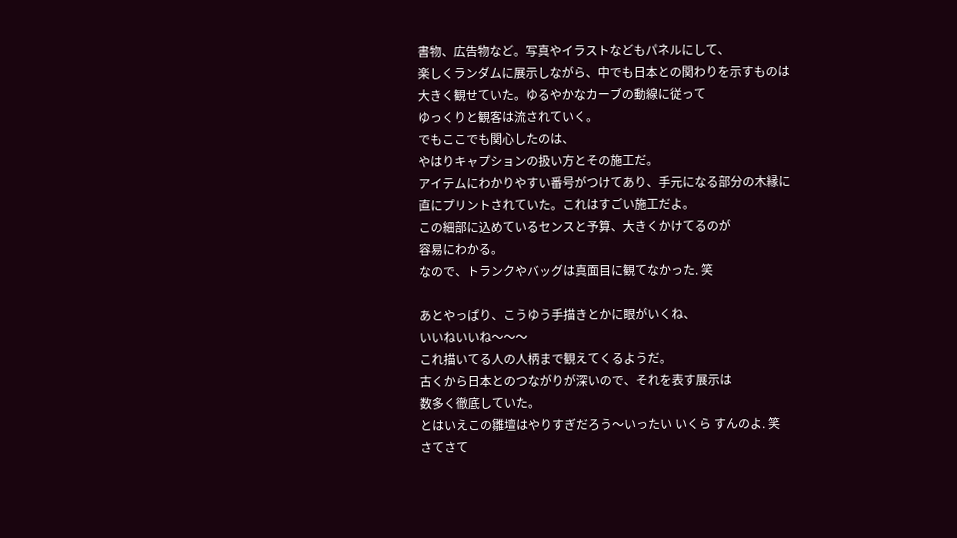書物、広告物など。写真やイラストなどもパネルにして、
楽しくランダムに展示しながら、中でも日本との関わりを示すものは
大きく観せていた。ゆるやかなカーブの動線に従って
ゆっくりと観客は流されていく。
でもここでも関心したのは、
やはりキャプションの扱い方とその施工だ。
アイテムにわかりやすい番号がつけてあり、手元になる部分の木縁に
直にプリントされていた。これはすごい施工だよ。
この細部に込めているセンスと予算、大きくかけてるのが
容易にわかる。
なので、トランクやバッグは真面目に観てなかった. 笑

あとやっぱり、こうゆう手描きとかに眼がいくね、
いいねいいね〜〜〜
これ描いてる人の人柄まで観えてくるようだ。
古くから日本とのつながりが深いので、それを表す展示は
数多く徹底していた。
とはいえこの雛壇はやりすぎだろう〜いったい いくら すんのよ. 笑
さてさて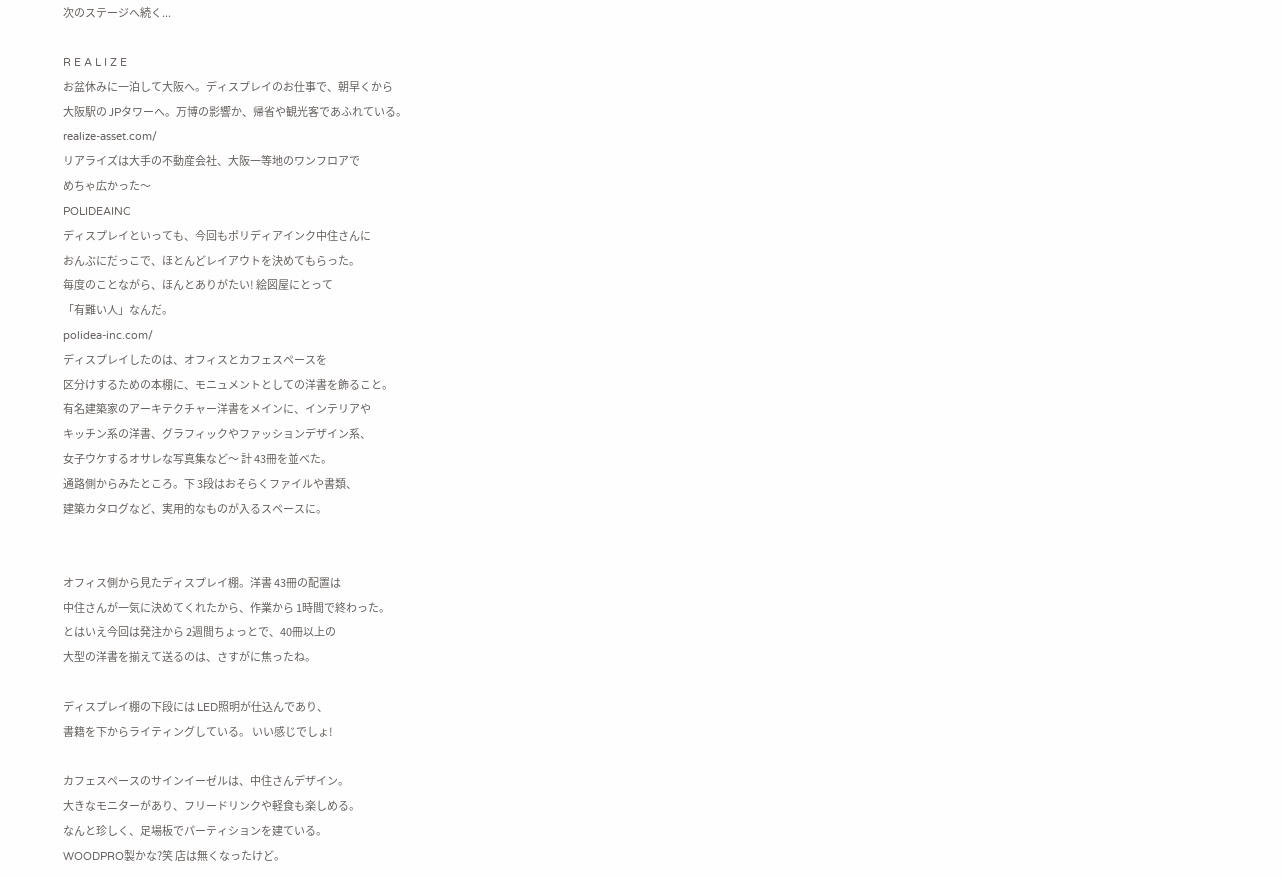次のステージへ続く...

R E A L I Z E
お盆休みに一泊して大阪へ。ディスプレイのお仕事で、朝早くから
大阪駅の JPタワーへ。万博の影響か、帰省や観光客であふれている。
realize-asset.com/
リアライズは大手の不動産会社、大阪一等地のワンフロアで
めちゃ広かった〜
POLIDEAINC
ディスプレイといっても、今回もポリディアインク中住さんに
おんぶにだっこで、ほとんどレイアウトを決めてもらった。
毎度のことながら、ほんとありがたい! 絵図屋にとって
「有難い人」なんだ。
polidea-inc.com/
ディスプレイしたのは、オフィスとカフェスペースを
区分けするための本棚に、モニュメントとしての洋書を飾ること。
有名建築家のアーキテクチャー洋書をメインに、インテリアや
キッチン系の洋書、グラフィックやファッションデザイン系、
女子ウケするオサレな写真集など〜 計 43冊を並べた。
通路側からみたところ。下 3段はおそらくファイルや書類、
建築カタログなど、実用的なものが入るスペースに。


オフィス側から見たディスプレイ棚。洋書 43冊の配置は
中住さんが一気に決めてくれたから、作業から 1時間で終わった。
とはいえ今回は発注から 2週間ちょっとで、40冊以上の
大型の洋書を揃えて送るのは、さすがに焦ったね。

ディスプレイ棚の下段には LED照明が仕込んであり、
書籍を下からライティングしている。 いい感じでしょ!

カフェスペースのサインイーゼルは、中住さんデザイン。
大きなモニターがあり、フリードリンクや軽食も楽しめる。
なんと珍しく、足場板でパーティションを建ている。
WOODPRO製かな?笑 店は無くなったけど。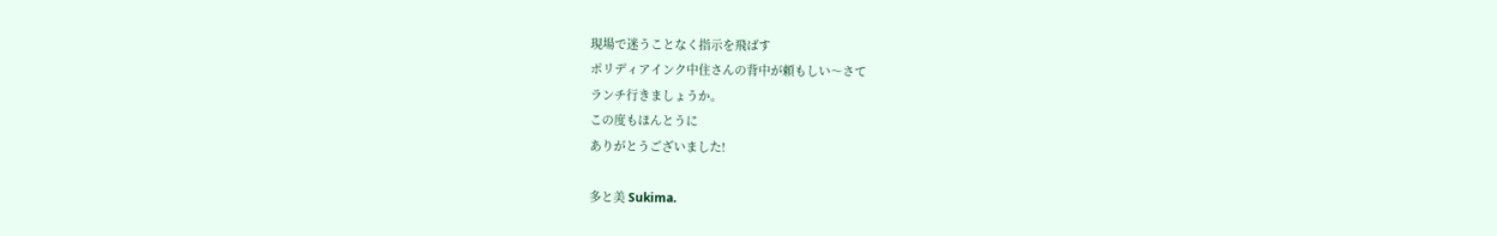現場で迷うことなく指示を飛ばす
ポリディアインク中住さんの背中が頼もしい〜さて
ランチ行きましょうか。
この度もほんとうに
ありがとうございました!

多と美 Sukima.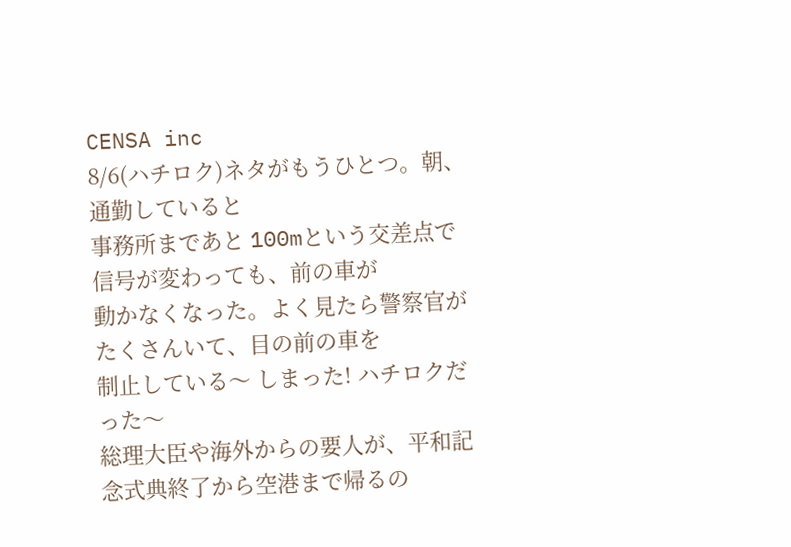CENSA inc
8/6(ハチロク)ネタがもうひとつ。朝、通勤していると
事務所まであと 100mという交差点で信号が変わっても、前の車が
動かなくなった。よく見たら警察官がたくさんいて、目の前の車を
制止している〜 しまった! ハチロクだった〜
総理大臣や海外からの要人が、平和記念式典終了から空港まで帰るの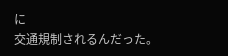に
交通規制されるんだった。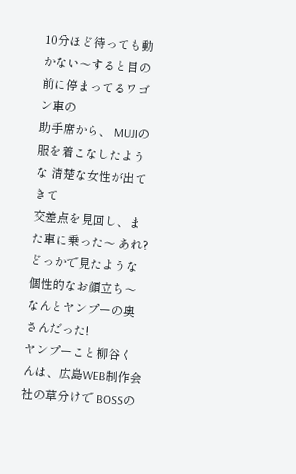10分ほど待っても動かない〜すると目の前に停まってるワゴン車の
助手席から、 MUJIの服を着こなしたような 清楚な女性が出てきて
交差点を見回し、また車に乗った〜 あれ?どっかで見たような
個性的なお顔立ち〜 なんとヤンプーの奥さんだった!
ヤンプーこと柳谷くんは、広島WEB制作会社の草分けで BOSSの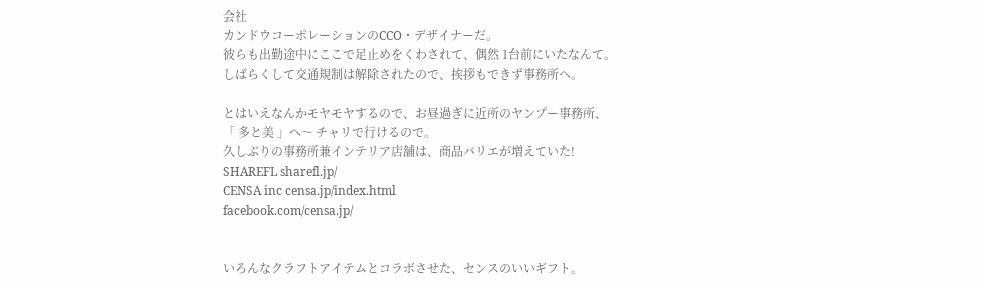会社
カンドウコーポレーションのCCO・デザイナーだ。
彼らも出勤途中にここで足止めをくわされて、偶然 1台前にいたなんて。
しばらくして交通規制は解除されたので、挨拶もできず事務所へ。

とはいえなんかモヤモヤするので、お昼過ぎに近所のヤンプー事務所、
「 多と美 」へ〜 チャリで行けるので。
久しぶりの事務所兼インテリア店舗は、商品バリエが増えていた!
SHAREFL sharefl.jp/
CENSA inc censa.jp/index.html
facebook.com/censa.jp/


いろんなクラフトアイテムとコラボさせた、センスのいいギフト。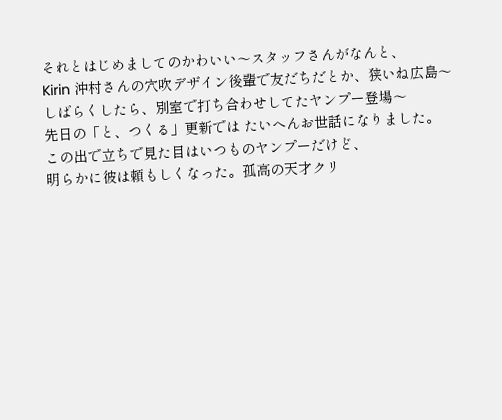それとはじめましてのかわいい〜スタッフさんがなんと、
Kirin 沖村さんの穴吹デザイン後輩で友だちだとか、狭いね広島〜
しばらくしたら、別室で打ち合わせしてたヤンプー登場〜
先日の「と、つくる」更新では たいへんお世話になりました。
この出で立ちで見た目はいつものヤンプーだけど、
明らかに彼は頼もしくなった。孤高の天才クリ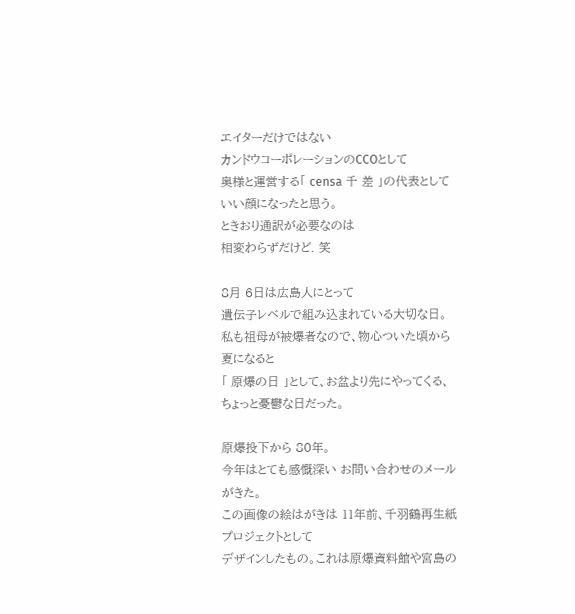エイターだけではない
カンドウコーポレーションのCCOとして
奥様と運営する「 censa 千 差 」の代表として
いい顔になったと思う。
ときおり通訳が必要なのは
相変わらずだけど. 笑

8月 6日は広島人にとって
遺伝子レベルで組み込まれている大切な日。
私も祖母が被爆者なので、物心ついた頃から夏になると
「 原爆の日 」として、お盆より先にやってくる、
ちょっと憂鬱な日だった。

原爆投下から 80年。
今年はとても感慨深い お問い合わせのメールがきた。
この画像の絵はがきは 11年前、千羽鶴再生紙プロジェクトとして
デザインしたもの。これは原爆資料館や宮島の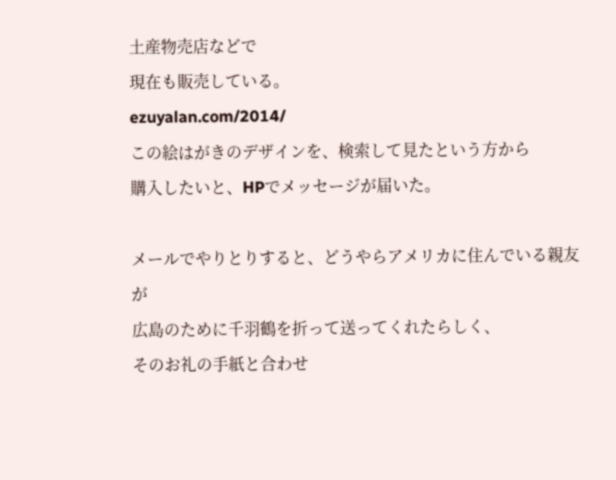土産物売店などで
現在も販売している。
ezuyalan.com/2014/
この絵はがきのデザインを、検索して見たという方から
購入したいと、HPでメッセージが届いた。

メールでやりとりすると、どうやらアメリカに住んでいる親友が
広島のために千羽鶴を折って送ってくれたらしく、
そのお礼の手紙と合わせ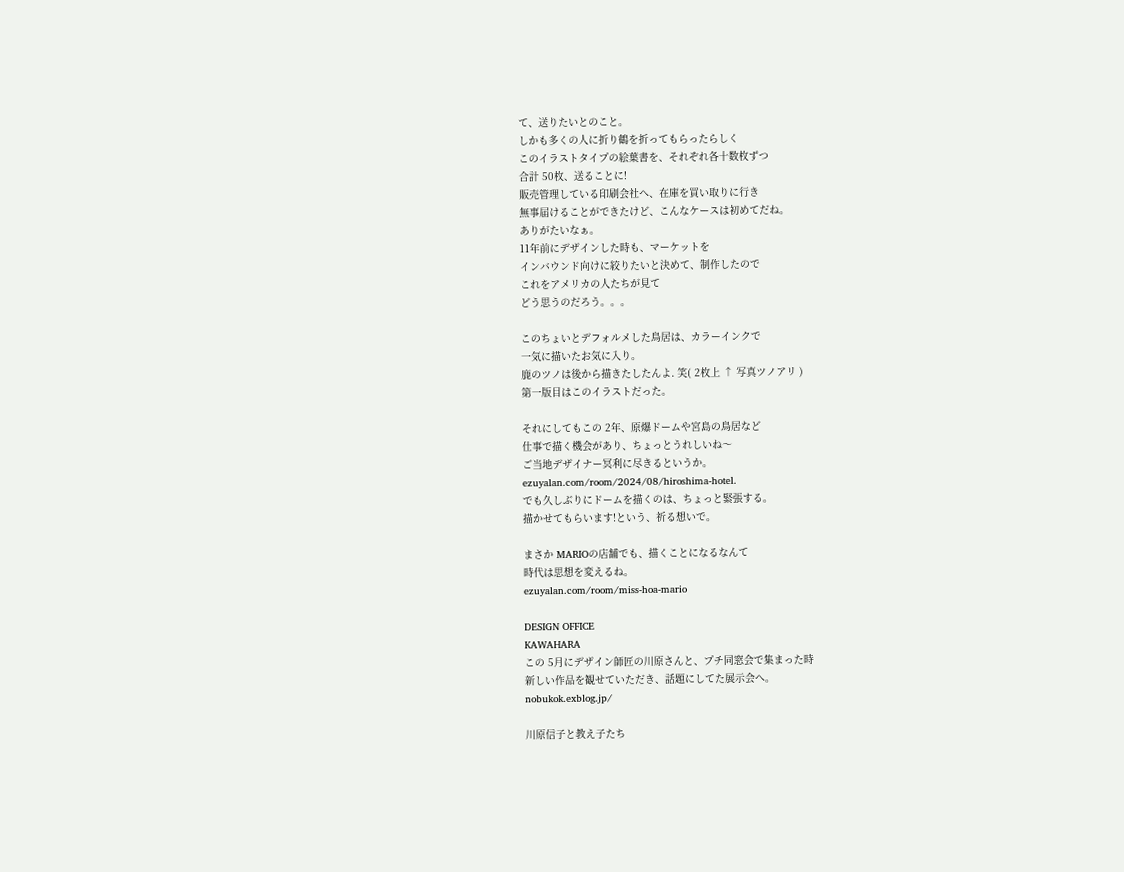て、送りたいとのこと。
しかも多くの人に折り鶴を折ってもらったらしく
このイラストタイプの絵葉書を、それぞれ各十数枚ずつ
合計 50枚、送ることに!
販売管理している印刷会社へ、在庫を買い取りに行き
無事届けることができたけど、こんなケースは初めてだね。
ありがたいなぁ。
11年前にデザインした時も、マーケットを
インバウンド向けに絞りたいと決めて、制作したので
これをアメリカの人たちが見て
どう思うのだろう。。。

このちょいとデフォルメした鳥居は、カラーインクで
一気に描いたお気に入り。
鹿のツノは後から描きたしたんよ. 笑( 2枚上 ↑ 写真ツノアリ )
第一版目はこのイラストだった。

それにしてもこの 2年、原爆ドームや宮島の鳥居など
仕事で描く機会があり、ちょっとうれしいね〜
ご当地デザイナー冥利に尽きるというか。
ezuyalan.com/room/2024/08/hiroshima-hotel.
でも久しぶりにドームを描くのは、ちょっと緊張する。
描かせてもらいます!という、祈る想いで。

まさか MARIOの店舗でも、描くことになるなんて
時代は思想を変えるね。
ezuyalan.com/room/miss-hoa-mario

DESIGN OFFICE
KAWAHARA
この 5月にデザイン師匠の川原さんと、プチ同窓会で集まった時
新しい作品を観せていただき、話題にしてた展示会へ。
nobukok.exblog.jp/

川原信子と教え子たち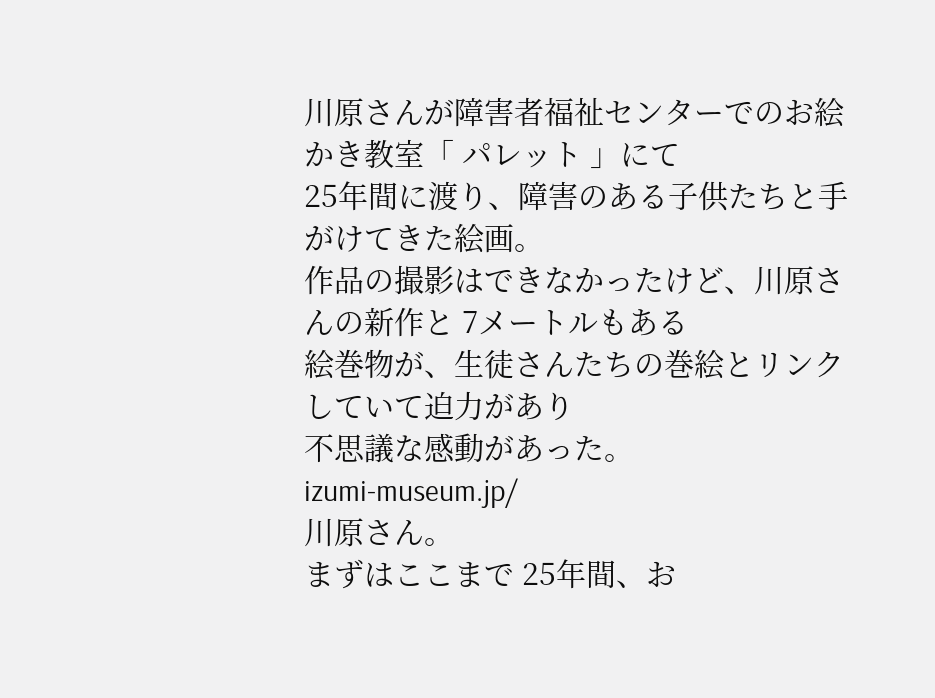川原さんが障害者福祉センターでのお絵かき教室「 パレット 」にて
25年間に渡り、障害のある子供たちと手がけてきた絵画。
作品の撮影はできなかったけど、川原さんの新作と 7メートルもある
絵巻物が、生徒さんたちの巻絵とリンクしていて迫力があり
不思議な感動があった。
izumi-museum.jp/
川原さん。
まずはここまで 25年間、お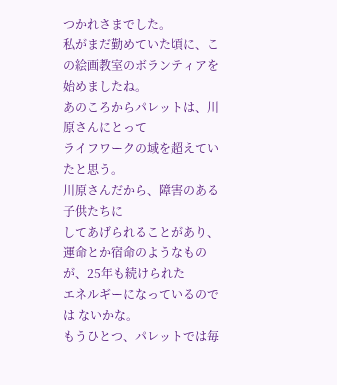つかれさまでした。
私がまだ勤めていた頃に、この絵画教室のボランティアを
始めましたね。
あのころからパレットは、川原さんにとって
ライフワークの域を超えていたと思う。
川原さんだから、障害のある子供たちに
してあげられることがあり、
運命とか宿命のようなものが、25年も続けられた
エネルギーになっているのでは ないかな。
もうひとつ、パレットでは毎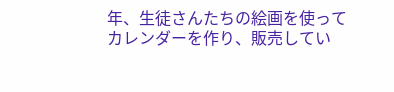年、生徒さんたちの絵画を使って
カレンダーを作り、販売してい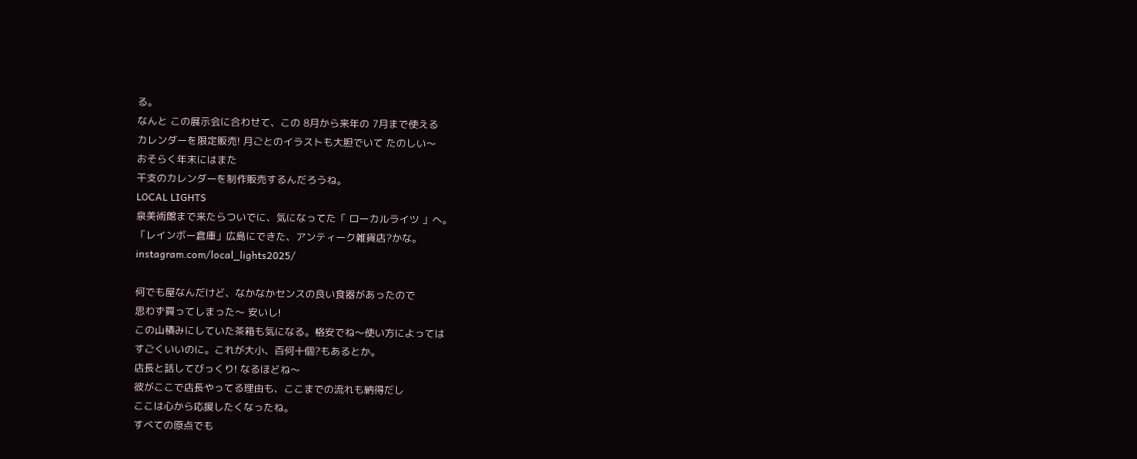る。
なんと この展示会に合わせて、この 8月から来年の 7月まで使える
カレンダーを限定販売! 月ごとのイラストも大胆でいて たのしい〜
おそらく年末にはまた
干支のカレンダーを制作販売するんだろうね。
LOCAL LIGHTS
泉美術館まで来たらついでに、気になってた「 ローカルライツ 」へ。
「レインボー倉庫」広島にできた、アンティーク雑貨店?かな。
instagram.com/local_lights2025/

何でも屋なんだけど、なかなかセンスの良い食器があったので
思わず買ってしまった〜 安いし!
この山積みにしていた茶箱も気になる。格安でね〜使い方によっては
すごくいいのに。これが大小、百何十個?もあるとか。
店長と話してびっくり! なるほどね〜
彼がここで店長やってる理由も、ここまでの流れも納得だし
ここは心から応援したくなったね。
すべての原点でも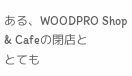ある、WOODPRO Shop & Cafeの閉店と
とても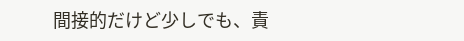間接的だけど少しでも、責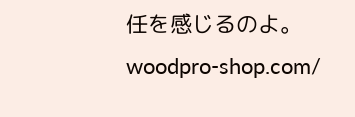任を感じるのよ。
woodpro-shop.com/